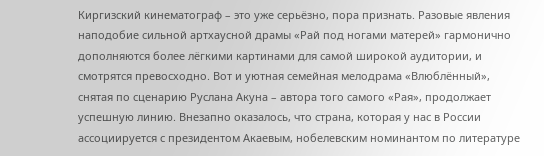Киргизский кинематограф – это уже серьёзно, пора признать. Разовые явления наподобие сильной артхаусной драмы «Рай под ногами матерей» гармонично дополняются более лёгкими картинами для самой широкой аудитории, и смотрятся превосходно. Вот и уютная семейная мелодрама «Влюблённый», снятая по сценарию Руслана Акуна – автора того самого «Рая», продолжает успешную линию. Внезапно оказалось, что страна, которая у нас в России ассоциируется с президентом Акаевым, нобелевским номинантом по литературе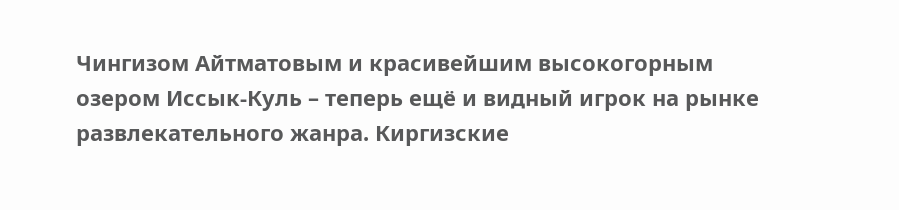Чингизом Айтматовым и красивейшим высокогорным озером Иссык-Куль – теперь ещё и видный игрок на рынке развлекательного жанра. Киргизские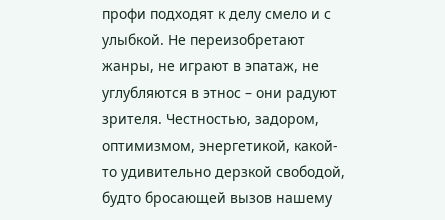профи подходят к делу смело и с улыбкой. Не переизобретают жанры, не играют в эпатаж, не углубляются в этнос – они радуют зрителя. Честностью, задором, оптимизмом, энергетикой, какой-то удивительно дерзкой свободой, будто бросающей вызов нашему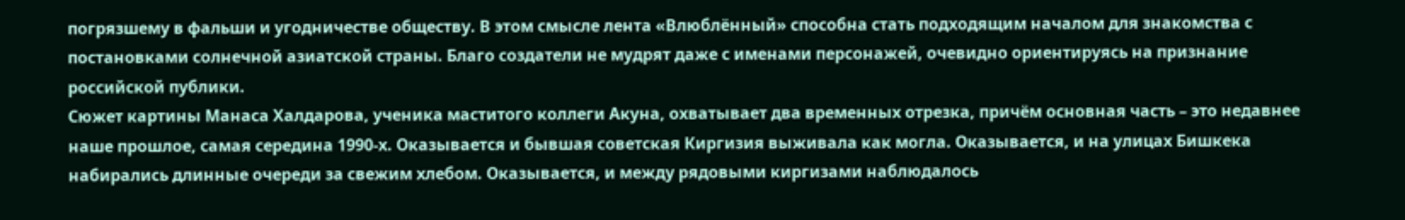погрязшему в фальши и угодничестве обществу. В этом смысле лента «Влюблённый» способна стать подходящим началом для знакомства с постановками солнечной азиатской страны. Благо создатели не мудрят даже с именами персонажей, очевидно ориентируясь на признание российской публики.
Сюжет картины Манаса Халдарова, ученика маститого коллеги Акуна, охватывает два временных отрезка, причём основная часть – это недавнее наше прошлое, самая середина 1990-х. Оказывается и бывшая советская Киргизия выживала как могла. Оказывается, и на улицах Бишкека набирались длинные очереди за свежим хлебом. Оказывается, и между рядовыми киргизами наблюдалось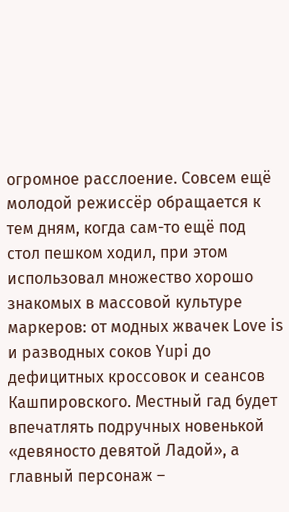огромное расслоение. Совсем ещё молодой режиссёр обращается к тем дням, когда сам-то ещё под стол пешком ходил, при этом использовал множество хорошо знакомых в массовой культуре маркеров: от модных жвачек Love is и разводных соков Yupi до дефицитных кроссовок и сеансов Кашпировского. Местный гад будет впечатлять подручных новенькой «девяносто девятой Ладой», а главный персонаж –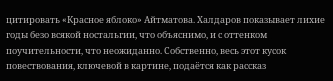цитировать «Красное яблоко» Айтматова. Халдаров показывает лихие годы безо всякой ностальгии, что объяснимо, и с оттенком поучительности, что неожиданно. Собственно, весь этот кусок повествования, ключевой в картине, подаётся как рассказ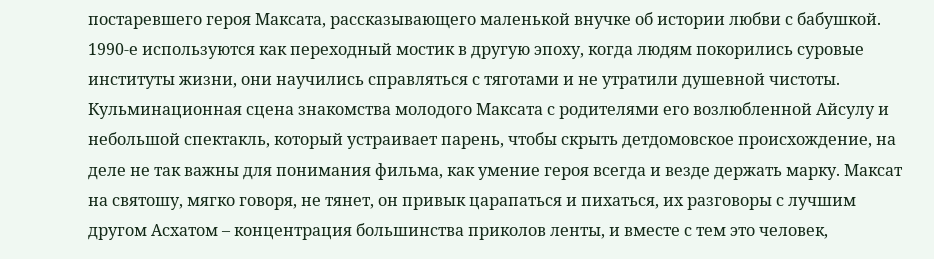постаревшего героя Максата, рассказывающего маленькой внучке об истории любви с бабушкой. 1990-е используются как переходный мостик в другую эпоху, когда людям покорились суровые институты жизни, они научились справляться с тяготами и не утратили душевной чистоты.
Кульминационная сцена знакомства молодого Максата с родителями его возлюбленной Айсулу и небольшой спектакль, который устраивает парень, чтобы скрыть детдомовское происхождение, на деле не так важны для понимания фильма, как умение героя всегда и везде держать марку. Максат на святошу, мягко говоря, не тянет, он привык царапаться и пихаться, их разговоры с лучшим другом Асхатом – концентрация большинства приколов ленты, и вместе с тем это человек,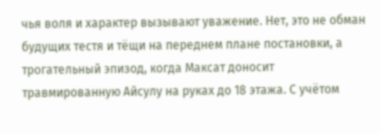чья воля и характер вызывают уважение. Нет, это не обман будущих тестя и тёщи на переднем плане постановки, а трогательный эпизод, когда Максат доносит травмированную Айсулу на руках до 18 этажа. С учётом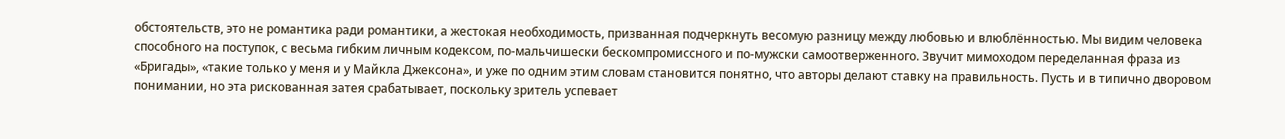обстоятельств, это не романтика ради романтики, а жестокая необходимость, призванная подчеркнуть весомую разницу между любовью и влюблённостью. Мы видим человека способного на поступок, с весьма гибким личным кодексом, по-мальчишески бескомпромиссного и по-мужски самоотверженного. Звучит мимоходом переделанная фраза из «Бригады», «такие только у меня и у Майкла Джексона», и уже по одним этим словам становится понятно, что авторы делают ставку на правильность. Пусть и в типично дворовом понимании, но эта рискованная затея срабатывает, поскольку зритель успевает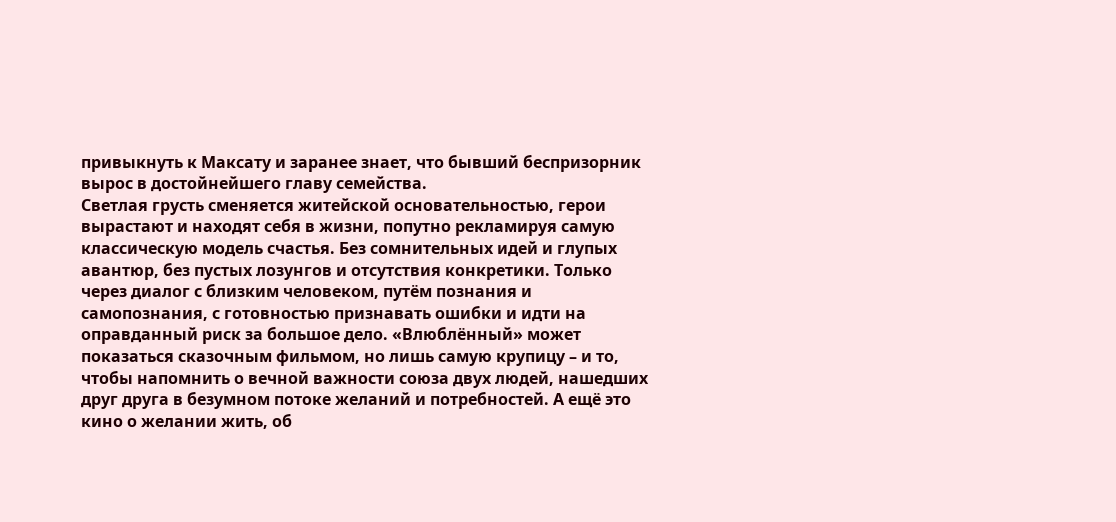привыкнуть к Максату и заранее знает, что бывший беспризорник вырос в достойнейшего главу семейства.
Светлая грусть сменяется житейской основательностью, герои вырастают и находят себя в жизни, попутно рекламируя самую классическую модель счастья. Без сомнительных идей и глупых авантюр, без пустых лозунгов и отсутствия конкретики. Только через диалог с близким человеком, путём познания и самопознания, с готовностью признавать ошибки и идти на оправданный риск за большое дело. «Влюблённый» может показаться сказочным фильмом, но лишь самую крупицу – и то, чтобы напомнить о вечной важности союза двух людей, нашедших друг друга в безумном потоке желаний и потребностей. А ещё это кино о желании жить, об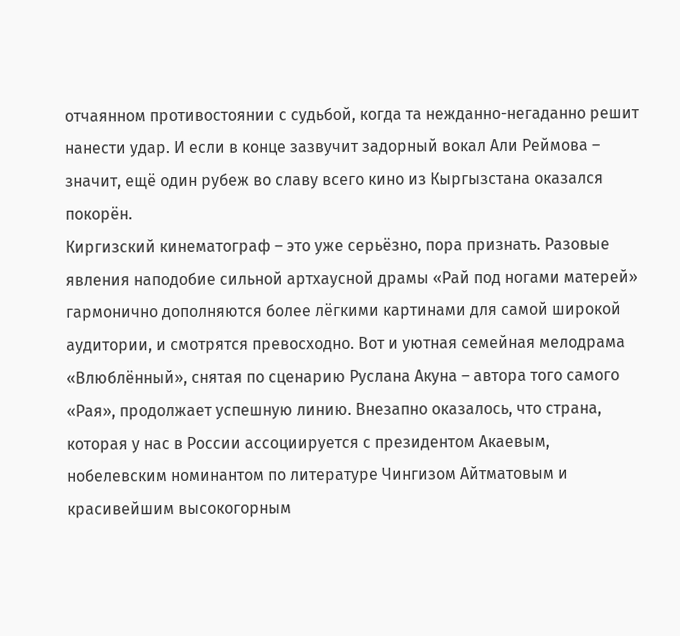отчаянном противостоянии с судьбой, когда та нежданно-негаданно решит нанести удар. И если в конце зазвучит задорный вокал Али Реймова – значит, ещё один рубеж во славу всего кино из Кыргызстана оказался покорён.
Киргизский кинематограф – это уже серьёзно, пора признать. Разовые явления наподобие сильной артхаусной драмы «Рай под ногами матерей» гармонично дополняются более лёгкими картинами для самой широкой аудитории, и смотрятся превосходно. Вот и уютная семейная мелодрама «Влюблённый», снятая по сценарию Руслана Акуна – автора того самого «Рая», продолжает успешную линию. Внезапно оказалось, что страна, которая у нас в России ассоциируется с президентом Акаевым, нобелевским номинантом по литературе Чингизом Айтматовым и красивейшим высокогорным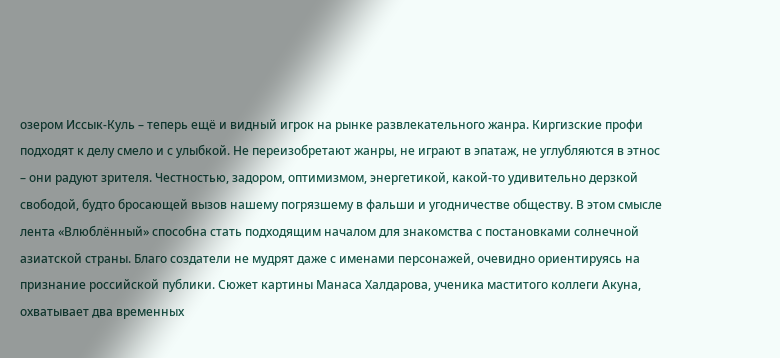озером Иссык-Куль – теперь ещё и видный игрок на рынке развлекательного жанра. Киргизские профи подходят к делу смело и с улыбкой. Не переизобретают жанры, не играют в эпатаж, не углубляются в этнос – они радуют зрителя. Честностью, задором, оптимизмом, энергетикой, какой-то удивительно дерзкой свободой, будто бросающей вызов нашему погрязшему в фальши и угодничестве обществу. В этом смысле лента «Влюблённый» способна стать подходящим началом для знакомства с постановками солнечной азиатской страны. Благо создатели не мудрят даже с именами персонажей, очевидно ориентируясь на признание российской публики. Сюжет картины Манаса Халдарова, ученика маститого коллеги Акуна, охватывает два временных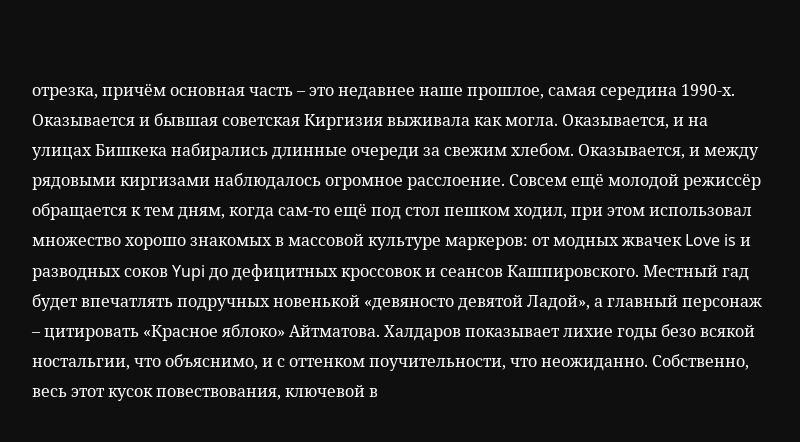отрезка, причём основная часть – это недавнее наше прошлое, самая середина 1990-х. Оказывается и бывшая советская Киргизия выживала как могла. Оказывается, и на улицах Бишкека набирались длинные очереди за свежим хлебом. Оказывается, и между рядовыми киргизами наблюдалось огромное расслоение. Совсем ещё молодой режиссёр обращается к тем дням, когда сам-то ещё под стол пешком ходил, при этом использовал множество хорошо знакомых в массовой культуре маркеров: от модных жвачек Love is и разводных соков Yupi до дефицитных кроссовок и сеансов Кашпировского. Местный гад будет впечатлять подручных новенькой «девяносто девятой Ладой», а главный персонаж – цитировать «Красное яблоко» Айтматова. Халдаров показывает лихие годы безо всякой ностальгии, что объяснимо, и с оттенком поучительности, что неожиданно. Собственно, весь этот кусок повествования, ключевой в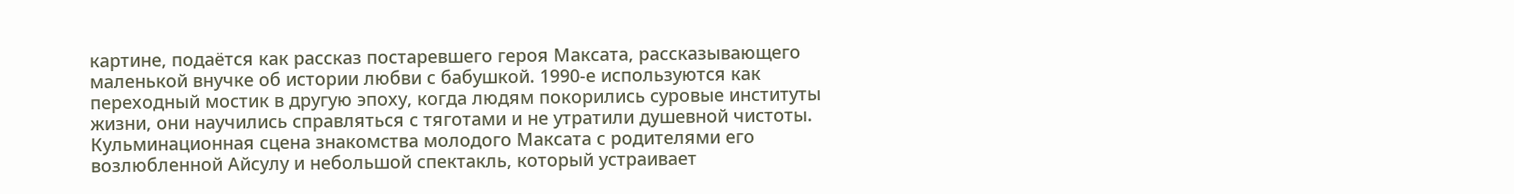картине, подаётся как рассказ постаревшего героя Максата, рассказывающего маленькой внучке об истории любви с бабушкой. 1990-е используются как переходный мостик в другую эпоху, когда людям покорились суровые институты жизни, они научились справляться с тяготами и не утратили душевной чистоты. Кульминационная сцена знакомства молодого Максата с родителями его возлюбленной Айсулу и небольшой спектакль, который устраивает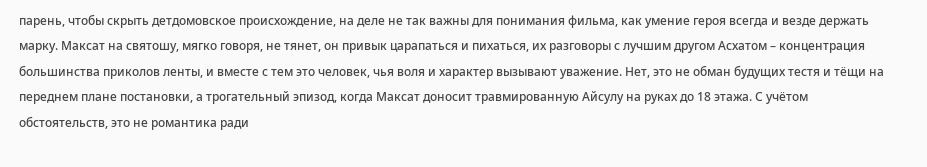парень, чтобы скрыть детдомовское происхождение, на деле не так важны для понимания фильма, как умение героя всегда и везде держать марку. Максат на святошу, мягко говоря, не тянет, он привык царапаться и пихаться, их разговоры с лучшим другом Асхатом – концентрация большинства приколов ленты, и вместе с тем это человек, чья воля и характер вызывают уважение. Нет, это не обман будущих тестя и тёщи на переднем плане постановки, а трогательный эпизод, когда Максат доносит травмированную Айсулу на руках до 18 этажа. С учётом обстоятельств, это не романтика ради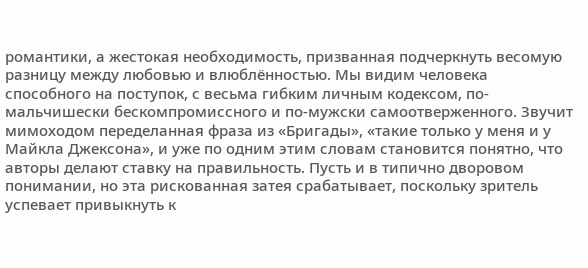романтики, а жестокая необходимость, призванная подчеркнуть весомую разницу между любовью и влюблённостью. Мы видим человека способного на поступок, с весьма гибким личным кодексом, по-мальчишески бескомпромиссного и по-мужски самоотверженного. Звучит мимоходом переделанная фраза из «Бригады», «такие только у меня и у Майкла Джексона», и уже по одним этим словам становится понятно, что авторы делают ставку на правильность. Пусть и в типично дворовом понимании, но эта рискованная затея срабатывает, поскольку зритель успевает привыкнуть к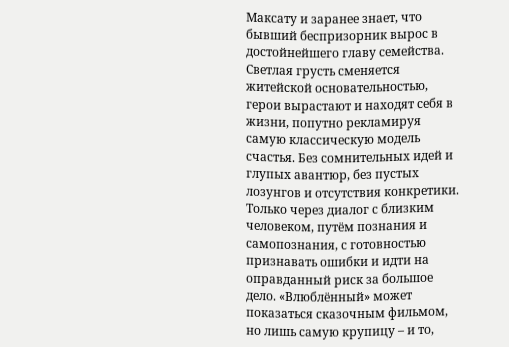Максату и заранее знает, что бывший беспризорник вырос в достойнейшего главу семейства. Светлая грусть сменяется житейской основательностью, герои вырастают и находят себя в жизни, попутно рекламируя самую классическую модель счастья. Без сомнительных идей и глупых авантюр, без пустых лозунгов и отсутствия конкретики. Только через диалог с близким человеком, путём познания и самопознания, с готовностью признавать ошибки и идти на оправданный риск за большое дело. «Влюблённый» может показаться сказочным фильмом, но лишь самую крупицу – и то,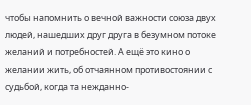чтобы напомнить о вечной важности союза двух людей, нашедших друг друга в безумном потоке желаний и потребностей. А ещё это кино о желании жить, об отчаянном противостоянии с судьбой, когда та нежданно-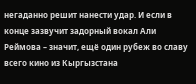негаданно решит нанести удар. И если в конце зазвучит задорный вокал Али Реймова – значит, ещё один рубеж во славу всего кино из Кыргызстана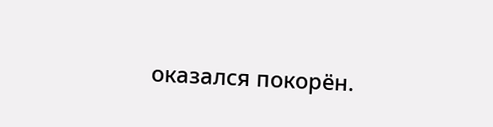оказался покорён.